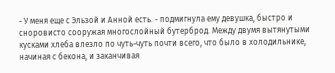- У меня еще с Эльзой и Анной есть. - подмигнула ему девушка, быстро и сноровисто сооружая многослойный бутерброд. Между двумя вытянутыми кусками хлеба влезло по чуть-чуть почти всего, что было в холодильнике, начиная с бекона, и заканчивая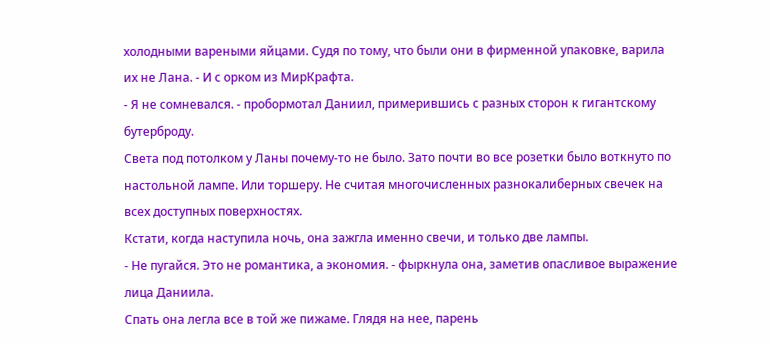холодными вареными яйцами. Судя по тому, что были они в фирменной упаковке, варила их не Лана. - И с орком из МирКрафта.
- Я не сомневался. - пробормотал Даниил, примерившись с разных сторон к гигантскому бутерброду.
Света под потолком у Ланы почему-то не было. Зато почти во все розетки было воткнуто по настольной лампе. Или торшеру. Не считая многочисленных разнокалиберных свечек на всех доступных поверхностях.
Кстати, когда наступила ночь, она зажгла именно свечи, и только две лампы.
- Не пугайся. Это не романтика, а экономия. - фыркнула она, заметив опасливое выражение лица Даниила.
Спать она легла все в той же пижаме. Глядя на нее, парень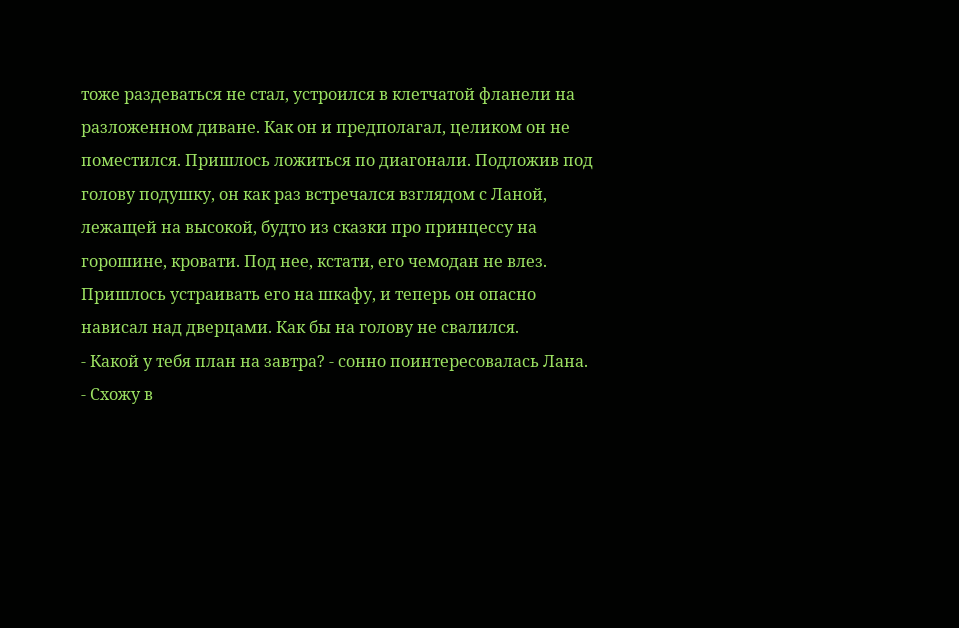тоже раздеваться не стал, устроился в клетчатой фланели на разложенном диване. Как он и предполагал, целиком он не поместился. Пришлось ложиться по диагонали. Подложив под голову подушку, он как раз встречался взглядом с Ланой, лежащей на высокой, будто из сказки про принцессу на горошине, кровати. Под нее, кстати, его чемодан не влез. Пришлось устраивать его на шкафу, и теперь он опасно нависал над дверцами. Как бы на голову не свалился.
- Какой у тебя план на завтра? - сонно поинтересовалась Лана.
- Схожу в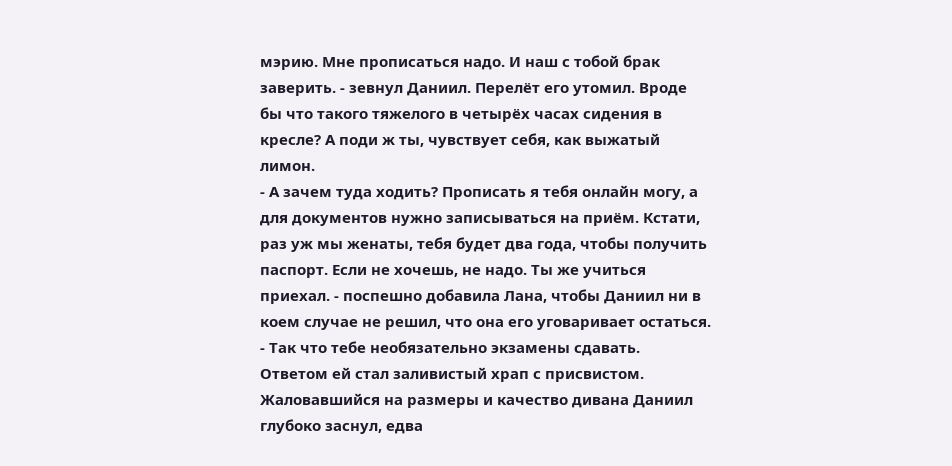мэрию. Мне прописаться надо. И наш с тобой брак заверить. - зевнул Даниил. Перелёт его утомил. Вроде бы что такого тяжелого в четырёх часах сидения в кресле? А поди ж ты, чувствует себя, как выжатый лимон.
- А зачем туда ходить? Прописать я тебя онлайн могу, а для документов нужно записываться на приём. Кстати, раз уж мы женаты, тебя будет два года, чтобы получить паспорт. Если не хочешь, не надо. Ты же учиться приехал. - поспешно добавила Лана, чтобы Даниил ни в коем случае не решил, что она его уговаривает остаться. - Так что тебе необязательно экзамены сдавать.
Ответом ей стал заливистый храп с присвистом. Жаловавшийся на размеры и качество дивана Даниил глубоко заснул, едва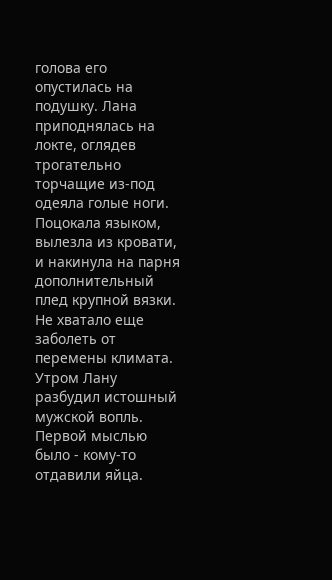голова его опустилась на подушку. Лана приподнялась на локте, оглядев трогательно торчащие из-под одеяла голые ноги. Поцокала языком, вылезла из кровати, и накинула на парня дополнительный плед крупной вязки.
Не хватало еще заболеть от перемены климата.
Утром Лану разбудил истошный мужской вопль.
Первой мыслью было - кому-то отдавили яйца.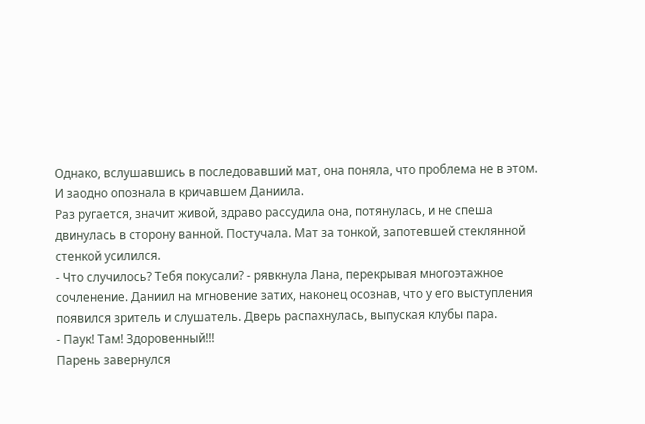Однако, вслушавшись в последовавший мат, она поняла, что проблема не в этом. И заодно опознала в кричавшем Даниила.
Раз ругается, значит живой, здраво рассудила она, потянулась, и не спеша двинулась в сторону ванной. Постучала. Мат за тонкой, запотевшей стеклянной стенкой усилился.
- Что случилось? Тебя покусали? - рявкнула Лана, перекрывая многоэтажное сочленение. Даниил на мгновение затих, наконец осознав, что у его выступления появился зритель и слушатель. Дверь распахнулась, выпуская клубы пара.
- Паук! Там! Здоровенный!!!
Парень завернулся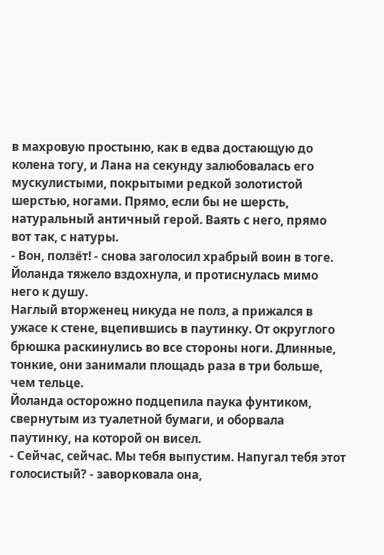в махровую простыню, как в едва достающую до колена тогу, и Лана на секунду залюбовалась его мускулистыми, покрытыми редкой золотистой шерстью, ногами. Прямо, если бы не шерсть, натуральный античный герой. Ваять с него, прямо вот так, с натуры.
- Вон, ползёт! - снова заголосил храбрый воин в тоге. Йоланда тяжело вздохнула, и протиснулась мимо него к душу.
Наглый вторженец никуда не полз, а прижался в ужасе к стене, вцепившись в паутинку. От округлого брюшка раскинулись во все стороны ноги. Длинные, тонкие, они занимали площадь раза в три больше, чем тельце.
Йоланда осторожно подцепила паука фунтиком, свернутым из туалетной бумаги, и оборвала паутинку, на которой он висел.
- Сейчас, сейчас. Мы тебя выпустим. Напугал тебя этот голосистый? - заворковала она,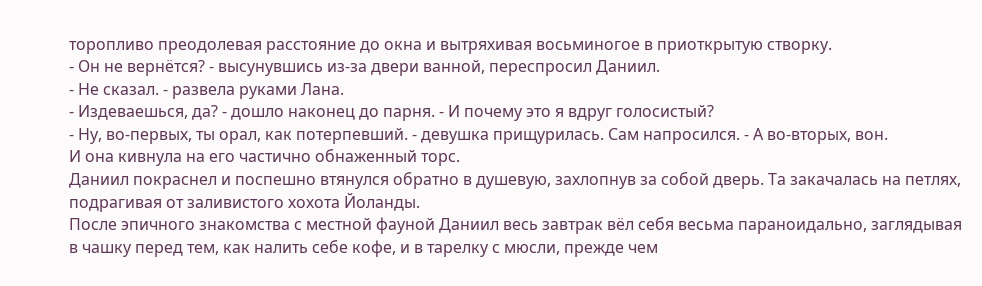торопливо преодолевая расстояние до окна и вытряхивая восьминогое в приоткрытую створку.
- Он не вернётся? - высунувшись из-за двери ванной, переспросил Даниил.
- Не сказал. - развела руками Лана.
- Издеваешься, да? - дошло наконец до парня. - И почему это я вдруг голосистый?
- Ну, во-первых, ты орал, как потерпевший. - девушка прищурилась. Сам напросился. - А во-вторых, вон.
И она кивнула на его частично обнаженный торс.
Даниил покраснел и поспешно втянулся обратно в душевую, захлопнув за собой дверь. Та закачалась на петлях, подрагивая от заливистого хохота Йоланды.
После эпичного знакомства с местной фауной Даниил весь завтрак вёл себя весьма параноидально, заглядывая в чашку перед тем, как налить себе кофе, и в тарелку с мюсли, прежде чем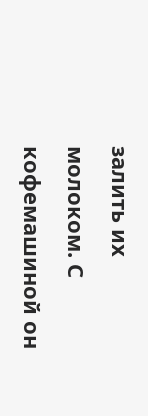залить их молоком. С кофемашиной он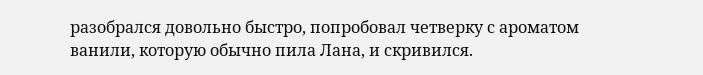разобрался довольно быстро, попробовал четверку с ароматом ванили, которую обычно пила Лана, и скривился.